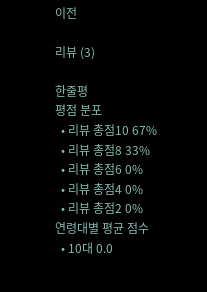이전

리뷰 (3)

한줄평
평점 분포
  • 리뷰 총점10 67%
  • 리뷰 총점8 33%
  • 리뷰 총점6 0%
  • 리뷰 총점4 0%
  • 리뷰 총점2 0%
연령대별 평균 점수
  • 10대 0.0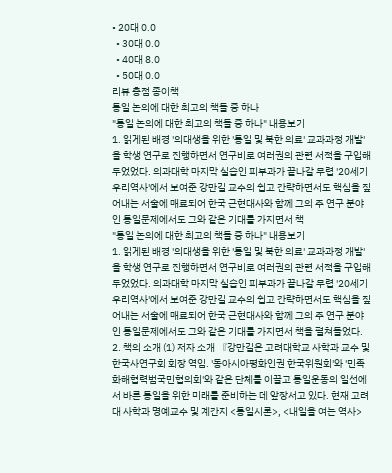• 20대 0.0
  • 30대 0.0
  • 40대 8.0
  • 50대 0.0
리뷰 총점 종이책
통일 논의에 대한 최고의 책들 중 하나
"통일 논의에 대한 최고의 책들 중 하나" 내용보기
1. 읽게된 배경 '의대생을 위한 '통일 및 북한 의료' 교과과정 개발'을 학생 연구로 진행하면서 연구비로 여러권의 관련 서적을 구입해 두었었다. 의과대학 마지막 실습인 피부과가 끝나갈 무렵 '20세기 우리역사'에서 보여준 강만길 교수의 쉽고 간략하면서도 핵심을 짚어내는 서술에 매료되어 한국 근현대사와 함께 그의 주 연구 분야인 통일문제에서도 그와 같은 기대를 가지면서 책
"통일 논의에 대한 최고의 책들 중 하나" 내용보기
1. 읽게된 배경 '의대생을 위한 '통일 및 북한 의료' 교과과정 개발'을 학생 연구로 진행하면서 연구비로 여러권의 관련 서적을 구입해 두었었다. 의과대학 마지막 실습인 피부과가 끝나갈 무렵 '20세기 우리역사'에서 보여준 강만길 교수의 쉽고 간략하면서도 핵심을 짚어내는 서술에 매료되어 한국 근현대사와 함께 그의 주 연구 분야인 통일문제에서도 그와 같은 기대를 가지면서 책을 펼쳐들었다. 2. 책의 소개 (1) 저자 소개 『강만길은 고려대학교 사학과 교수 및 한국사연구회 회장 역임. '동아시아평화인권 한국위원회'와 '민족화해협력범국민협의회'와 같은 단체를 이끌고 통일운동의 일선에서 바른 통일을 위한 미래를 준비하는 데 앞장서고 있다. 현재 고려대 사학과 명예교수 및 계간지 <통일시론>, <내일을 여는 역사>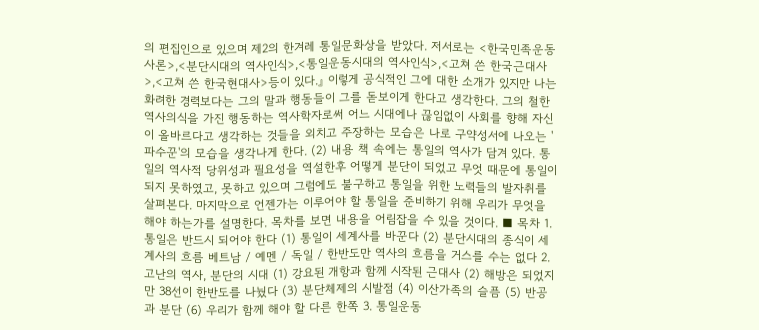의 편집인으로 있으며 제2의 한겨레 통일문화상을 받았다. 저서로는 <한국민족운동사론>,<분단시대의 역사인식>,<통일운동시대의 역사인식>,<고쳐 쓴 한국근대사>,<고쳐 쓴 한국현대사>등이 있다.』 이렇게 공식적인 그에 대한 소개가 있지만 나는 화려한 경력보다는 그의 말과 행동들이 그를 돋보이게 한다고 생각한다. 그의 철한 역사의식을 가진 행동하는 역사학자로써 어느 시대에나 끊임없이 사회를 향해 자신이 올바르다고 생각하는 것들을 외치고 주장하는 모습은 나로 구약성서에 나오는 '파수꾼'의 모습을 생각나게 한다. (2) 내용 책 속에는 통일의 역사가 담겨 있다. 통일의 역사적 당위성과 필요성을 역설한후 어떻게 분단이 되었고 무엇 때문에 통일이 되지 못하였고, 못하고 있으며 그럼에도 불구하고 통일을 위한 노력들의 발자취를 살펴본다. 마지막으로 언젠가는 이루어야 할 통일을 준비하기 위해 우리가 무엇을 해야 하는가를 설명한다. 목차를 보면 내용을 어림잡을 수 있을 것이다. ■ 목차 1. 통일은 반드시 되어야 한다 (1) 통일이 세계사를 바꾼다 (2) 분단시대의 종식이 세계사의 흐름 베트남 / 예멘 / 독일 / 한반도만 역사의 흐름을 거스를 수는 없다 2. 고난의 역사, 분단의 시대 (1) 강요된 개항과 함께 시작된 근대사 (2) 해방은 되었지만 38선이 한반도를 나눴다 (3) 분단체제의 시발점 (4) 이산가족의 슬픔 (5) 반공과 분단 (6) 우리가 함께 해야 할 다른 한쪽 3. 통일운동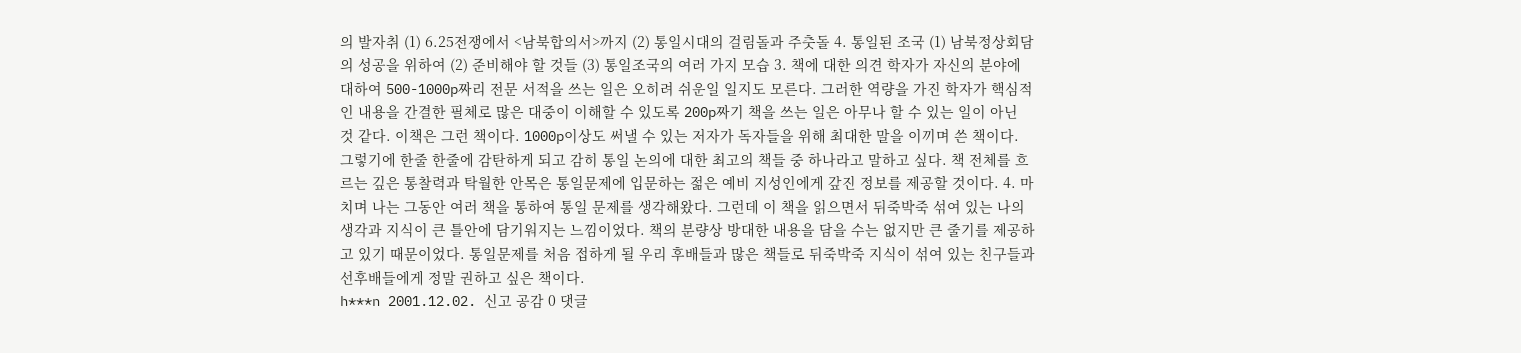의 발자취 (1) 6.25전쟁에서 <남북합의서>까지 (2) 통일시대의 걸림돌과 주춧돌 4. 통일된 조국 (1) 남북정상회담의 성공을 위하여 (2) 준비해야 할 것들 (3) 통일조국의 여러 가지 모습 3. 책에 대한 의견 학자가 자신의 분야에 대하여 500-1000p짜리 전문 서적을 쓰는 일은 오히려 쉬운일 일지도 모른다. 그러한 역량을 가진 학자가 핵심적인 내용을 간결한 필체로 많은 대중이 이해할 수 있도록 200p짜기 책을 쓰는 일은 아무나 할 수 있는 일이 아닌 것 같다. 이책은 그런 책이다. 1000p이상도 써낼 수 있는 저자가 독자들을 위해 최대한 말을 이끼며 쓴 책이다. 그렇기에 한줄 한줄에 감탄하게 되고 감히 통일 논의에 대한 최고의 책들 중 하나라고 말하고 싶다. 책 전체를 흐르는 깊은 통찰력과 탁월한 안목은 통일문제에 입문하는 젊은 예비 지성인에게 갚진 정보를 제공할 것이다. 4. 마치며 나는 그동안 여러 책을 통하여 통일 문제를 생각해왔다. 그런데 이 책을 읽으면서 뒤죽박죽 섞여 있는 나의 생각과 지식이 큰 틀안에 담기워지는 느낌이었다. 책의 분량상 방대한 내용을 담을 수는 없지만 큰 줄기를 제공하고 있기 때문이었다. 통일문제를 처음 접하게 될 우리 후배들과 많은 책들로 뒤죽박죽 지식이 섞여 있는 친구들과 선후배들에게 정말 권하고 싶은 책이다.
h***n 2001.12.02. 신고 공감 0 댓글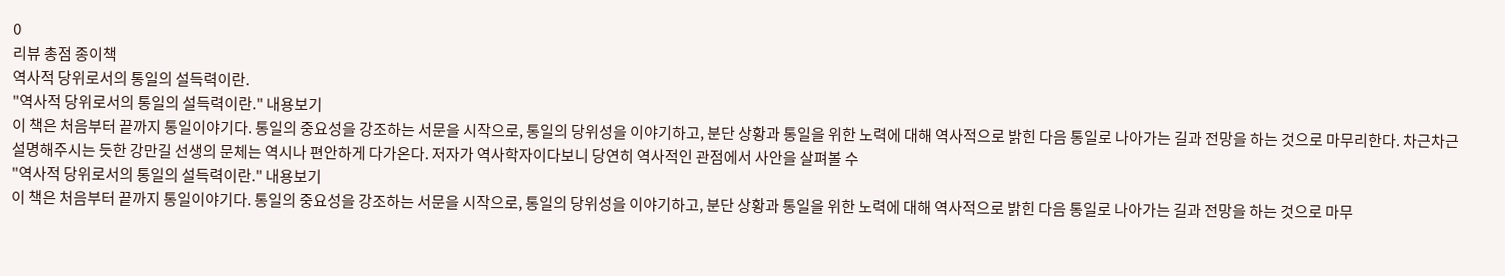0
리뷰 총점 종이책
역사적 당위로서의 통일의 설득력이란.
"역사적 당위로서의 통일의 설득력이란." 내용보기
이 책은 처음부터 끝까지 통일이야기다. 통일의 중요성을 강조하는 서문을 시작으로, 통일의 당위성을 이야기하고, 분단 상황과 통일을 위한 노력에 대해 역사적으로 밝힌 다음 통일로 나아가는 길과 전망을 하는 것으로 마무리한다. 차근차근 설명해주시는 듯한 강만길 선생의 문체는 역시나 편안하게 다가온다. 저자가 역사학자이다보니 당연히 역사적인 관점에서 사안을 살펴볼 수
"역사적 당위로서의 통일의 설득력이란." 내용보기
이 책은 처음부터 끝까지 통일이야기다. 통일의 중요성을 강조하는 서문을 시작으로, 통일의 당위성을 이야기하고, 분단 상황과 통일을 위한 노력에 대해 역사적으로 밝힌 다음 통일로 나아가는 길과 전망을 하는 것으로 마무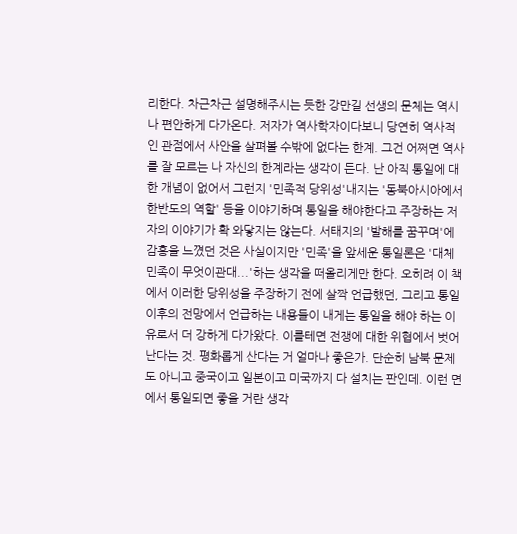리한다. 차근차근 설명해주시는 듯한 강만길 선생의 문체는 역시나 편안하게 다가온다. 저자가 역사학자이다보니 당연히 역사적인 관점에서 사안을 살펴볼 수밖에 없다는 한계. 그건 어쩌면 역사를 잘 모르는 나 자신의 한계라는 생각이 든다. 난 아직 통일에 대한 개념이 없어서 그런지 '민족적 당위성'내지는 '동북아시아에서 한반도의 역할' 등을 이야기하며 통일을 해야한다고 주장하는 저자의 이야기가 확 와닿지는 않는다. 서태지의 '발해를 꿈꾸며'에 감흥을 느꼈던 것은 사실이지만 '민족'을 앞세운 통일론은 '대체 민족이 무엇이관대...'하는 생각을 떠올리게만 한다. 오히려 이 책에서 이러한 당위성을 주장하기 전에 살짝 언급했던, 그리고 통일 이후의 전망에서 언급하는 내용들이 내게는 통일을 해야 하는 이유로서 더 강하게 다가왔다. 이를테면 전쟁에 대한 위협에서 벗어난다는 것. 평화롭게 산다는 거 얼마나 좋은가. 단순히 남북 문제도 아니고 중국이고 일본이고 미국까지 다 설치는 판인데. 이런 면에서 통일되면 좋을 거란 생각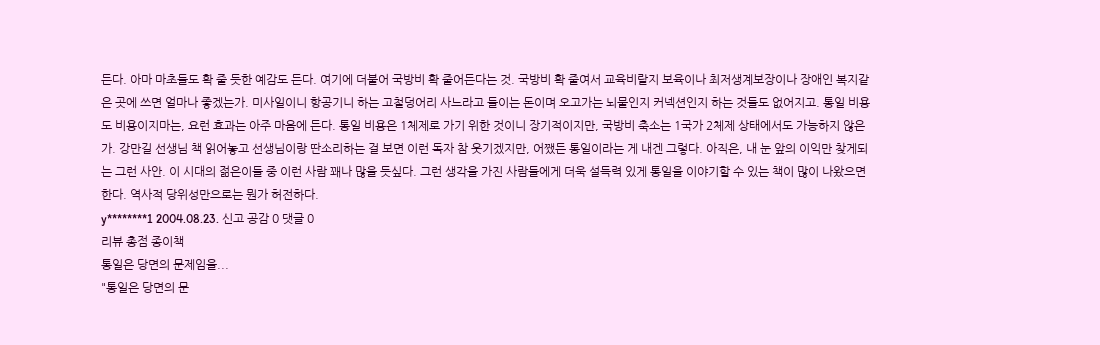든다. 아마 마초들도 확 줄 듯한 예감도 든다. 여기에 더불어 국방비 확 줄어든다는 것. 국방비 확 줄여서 교육비랄지 보육이나 최저생계보장이나 장애인 복지같은 곳에 쓰면 얼마나 좋겠는가. 미사일이니 항공기니 하는 고철덩어리 사느라고 들이는 돈이며 오고가는 뇌물인지 커넥션인지 하는 것들도 없어지고. 통일 비용도 비용이지마는, 요런 효과는 아주 마음에 든다. 통일 비용은 1체제로 가기 위한 것이니 장기적이지만, 국방비 축소는 1국가 2체제 상태에서도 가능하지 않은가. 강만길 선생님 책 읽어놓고 선생님이랑 딴소리하는 걸 보면 이런 독자 참 웃기겠지만, 어쨌든 통일이라는 게 내겐 그렇다. 아직은, 내 눈 앞의 이익만 찾게되는 그런 사안. 이 시대의 젊은이들 중 이런 사람 꽤나 많을 듯싶다. 그런 생각을 가진 사람들에게 더욱 설득력 있게 통일을 이야기할 수 있는 책이 많이 나왔으면 한다. 역사적 당위성만으로는 뭔가 허전하다.
y********1 2004.08.23. 신고 공감 0 댓글 0
리뷰 총점 종이책
통일은 당면의 문제임을...
"통일은 당면의 문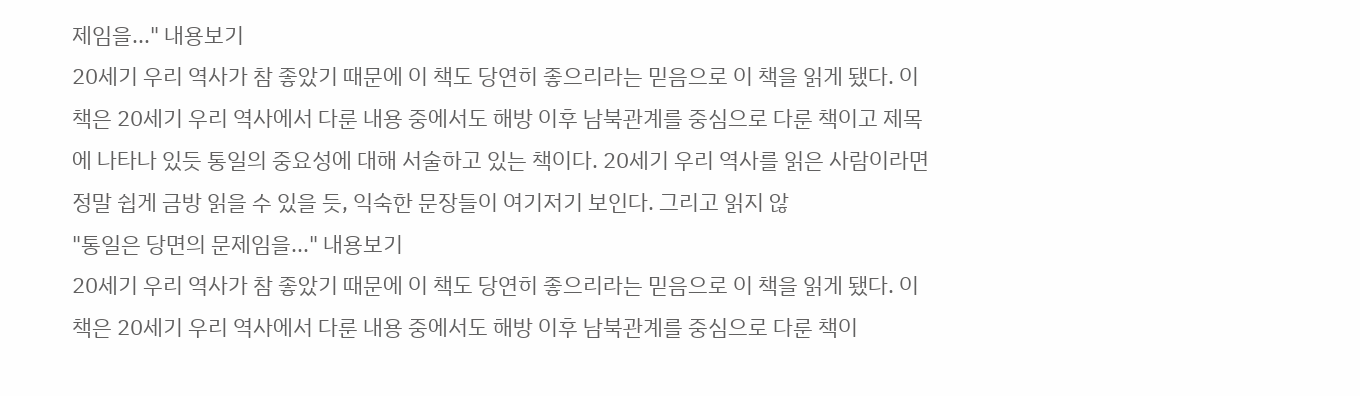제임을..." 내용보기
20세기 우리 역사가 참 좋았기 때문에 이 책도 당연히 좋으리라는 믿음으로 이 책을 읽게 됐다. 이 책은 20세기 우리 역사에서 다룬 내용 중에서도 해방 이후 남북관계를 중심으로 다룬 책이고 제목에 나타나 있듯 통일의 중요성에 대해 서술하고 있는 책이다. 20세기 우리 역사를 읽은 사람이라면 정말 쉽게 금방 읽을 수 있을 듯, 익숙한 문장들이 여기저기 보인다. 그리고 읽지 않
"통일은 당면의 문제임을..." 내용보기
20세기 우리 역사가 참 좋았기 때문에 이 책도 당연히 좋으리라는 믿음으로 이 책을 읽게 됐다. 이 책은 20세기 우리 역사에서 다룬 내용 중에서도 해방 이후 남북관계를 중심으로 다룬 책이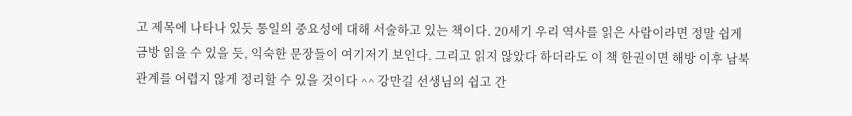고 제목에 나타나 있듯 통일의 중요성에 대해 서술하고 있는 책이다. 20세기 우리 역사를 읽은 사람이라면 정말 쉽게 금방 읽을 수 있을 듯, 익숙한 문장들이 여기저기 보인다. 그리고 읽지 않았다 하더라도 이 책 한권이면 해방 이후 남북 관계를 어렵지 않게 정리할 수 있을 것이다 ^^ 강만길 선생님의 쉽고 간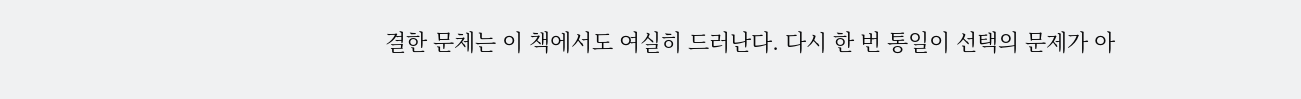결한 문체는 이 책에서도 여실히 드러난다. 다시 한 번 통일이 선택의 문제가 아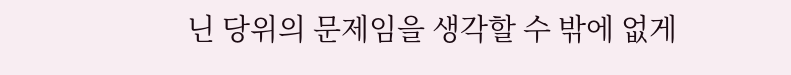닌 당위의 문제임을 생각할 수 밖에 없게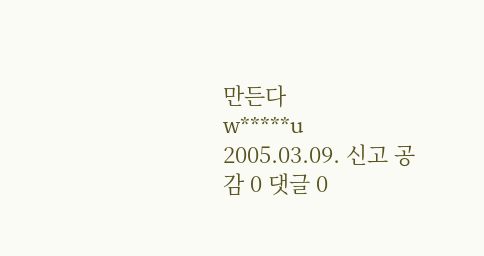만든다
w*****u 2005.03.09. 신고 공감 0 댓글 0